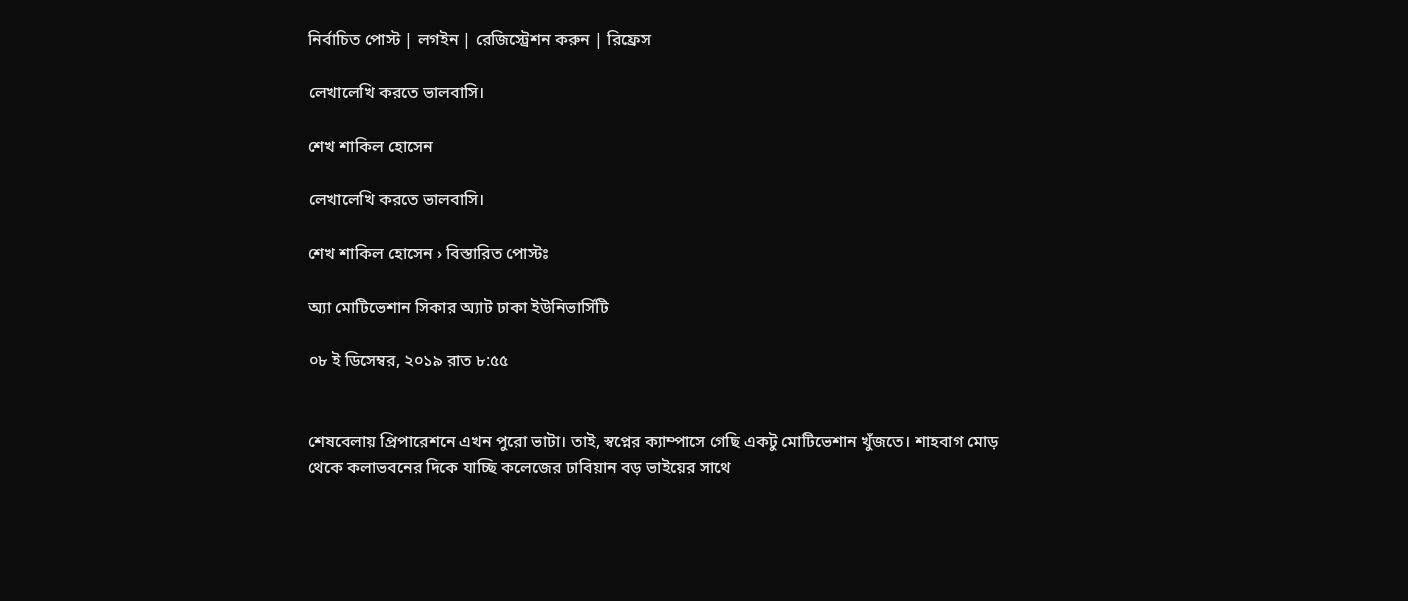নির্বাচিত পোস্ট | লগইন | রেজিস্ট্রেশন করুন | রিফ্রেস

লেখালেখি করতে ভালবাসি।

শেখ শাকিল হোসেন

লেখালেখি করতে ভালবাসি।

শেখ শাকিল হোসেন › বিস্তারিত পোস্টঃ

অ্যা মোটিভেশান সিকার অ্যাট ঢাকা ইউনিভার্সিটি

০৮ ই ডিসেম্বর, ২০১৯ রাত ৮:৫৫


শেষবেলায় প্রিপারেশনে এখন পুরো ভাটা। তাই, স্বপ্নের ক্যাম্পাসে গেছি একটু মোটিভেশান খুঁজতে। শাহবাগ মোড় থেকে কলাভবনের দিকে যাচ্ছি কলেজের ঢাবিয়ান বড় ভাইয়ের সাথে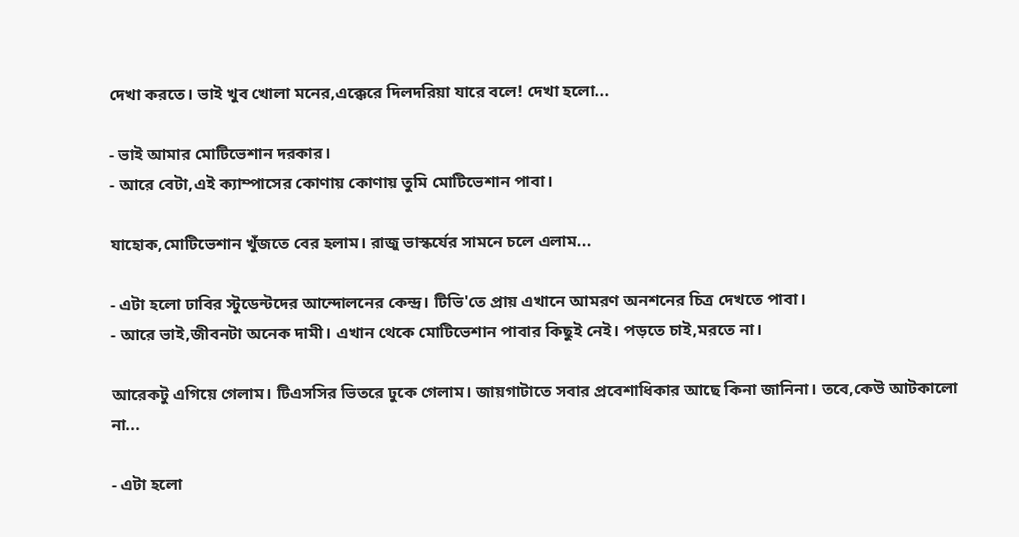দেখা করতে। ভাই খুব খোলা মনের,এক্কেরে দিলদরিয়া যারে বলে! দেখা হলো...

- ভাই আমার মোটিভেশান দরকার।
- আরে বেটা,এই ক্যাম্পাসের কোণায় কোণায় তুমি মোটিভেশান পাবা।

যাহোক,মোটিভেশান খুঁজতে বের হলাম। রাজু ভাস্কর্যের সামনে চলে এলাম...

- এটা হলো ঢাবির স্টুডেন্টদের আন্দোলনের কেন্দ্র। টিভি'তে প্রায় এখানে আমরণ অনশনের চিত্র দেখতে পাবা।
- আরে ভাই,জীবনটা অনেক দামী। এখান থেকে মোটিভেশান পাবার কিছুই নেই। পড়তে চাই,মরতে না।

আরেকটু এগিয়ে গেলাম। টিএসসির ভিতরে ঢুকে গেলাম। জায়গাটাতে সবার প্রবেশাধিকার আছে কিনা জানিনা। তবে,কেউ আটকালো না...

- এটা হলো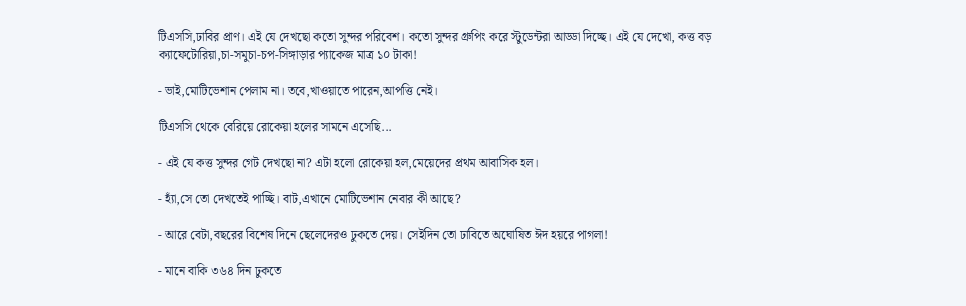টিএসসি,ঢাবির প্রাণ। এই যে দেখছো কতো সুন্দর পরিবেশ। কতো সুন্দর গ্রুপিং করে স্টুডেন্টরা আড্ডা দিচ্ছে। এই যে দেখো, কত্ত বড় ক্যাফেটোরিয়া,চা-সমুচা-চপ-সিঙ্গাড়ার প্যাকেজ মাত্র ১০ টাকা!

- ভাই,মোটিভেশান পেলাম না। তবে,খাওয়াতে পারেন,আপত্তি নেই।

টিএসসি থেকে বেরিয়ে রোকেয়া হলের সামনে এসেছি...

- এই যে কত্ত সুন্দর গেট দেখছো না? এটা হলো রোকেয়া হল,মেয়েদের প্রথম আবাসিক হল।

- হ্যাঁ,সে তো দেখতেই পাচ্ছি। বাট,এখানে মোটিভেশান নেবার কী আছে?

- আরে বেটা,বছরের বিশেষ দিনে ছেলেদেরও ঢুকতে দেয়। সেইদিন তো ঢাবিতে অঘোষিত ঈদ হয়রে পাগলা!

- মানে বাকি ৩৬৪ দিন ঢুকতে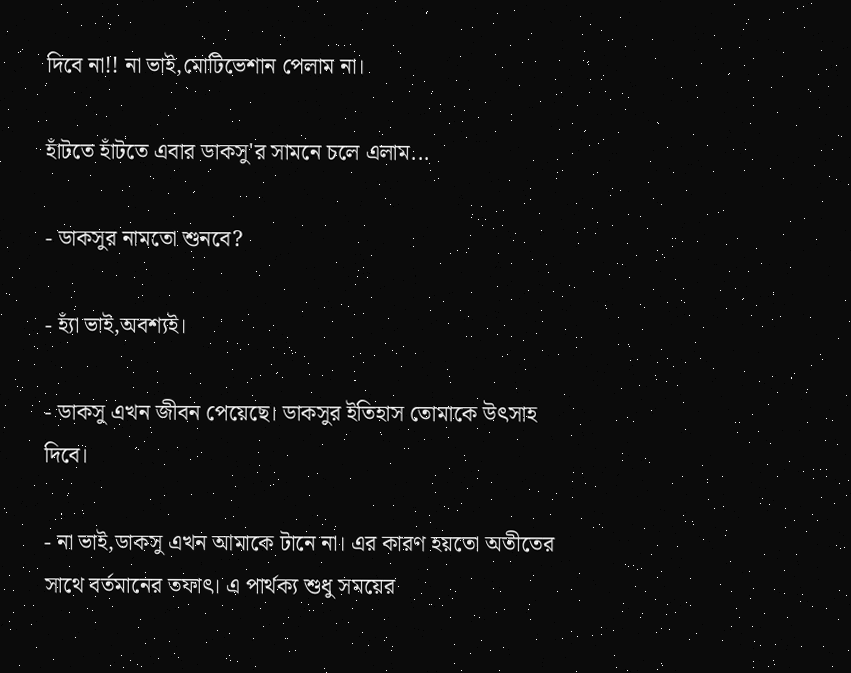দিবে না!! না ভাই,মোটিভেশান পেলাম না।

হাঁটতে হাঁটতে এবার ডাকসু'র সামনে চলে এলাম...

- ডাকসুর নামতো শুনবে?

- হ্যাঁ ভাই,অবশ্যই।

- ডাকসু এখন জীবন পেয়েছে। ডাকসুর ইতিহাস তোমাকে উৎসাহ দিবে।

- না ভাই,ডাকসু এখন আমাকে টানে না। এর কারণ হয়তো অতীতের সাথে বর্তমানের তফাৎ। এ পার্থক্য শুধু সময়ের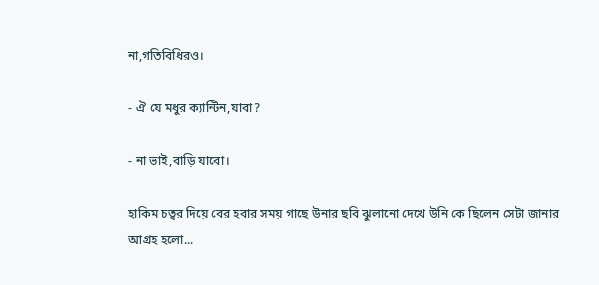না,গতিবিধিরও।

- ঐ যে মধুর ক্যান্টিন,যাবা?

- না ভাই,বাড়ি যাবো।

হাকিম চত্বর দিয়ে বের হবার সময় গাছে উনার ছবি ঝুলানো দেখে উনি কে ছিলেন সেটা জানার আগ্রহ হলো...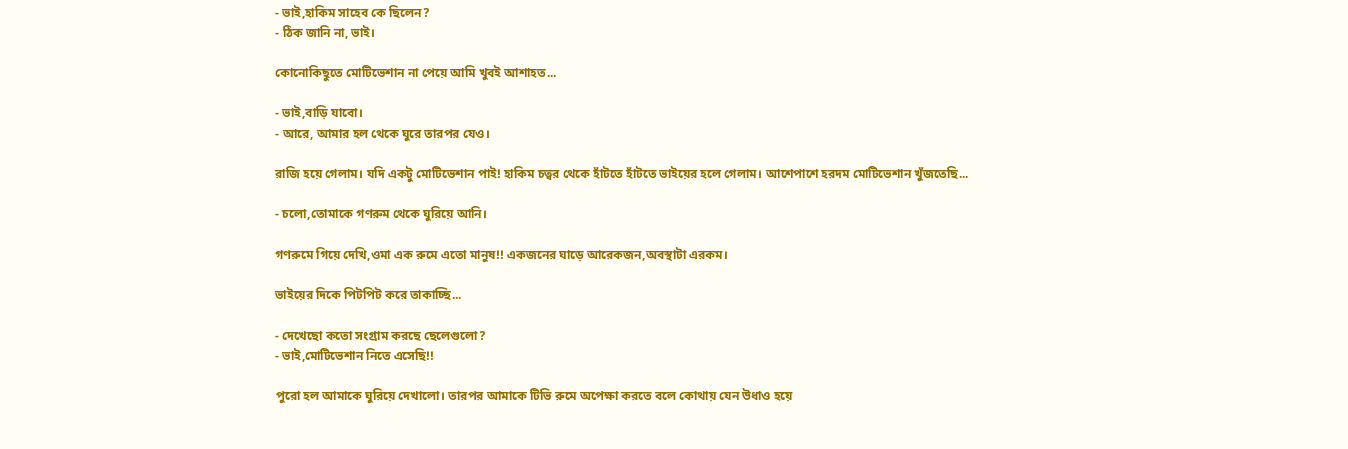- ভাই,হাকিম সাহেব কে ছিলেন?
- ঠিক জানি না, ভাই।

কোনোকিছুতে মোটিভেশান না পেয়ে আমি খুবই আশাহত...

- ভাই,বাড়ি যাবো।
- আরে, আমার হল থেকে ঘুরে তারপর যেও।

রাজি হয়ে গেলাম। যদি একটু মোটিভেশান পাই! হাকিম চত্বর থেকে হাঁটতে হাঁটতে ভাইয়ের হলে গেলাম। আশেপাশে হরদম মোটিভেশান খুঁজতেছি...

- চলো,তোমাকে গণরুম থেকে ঘুরিয়ে আনি।

গণরুমে গিয়ে দেখি,ওমা এক রুমে এতো মানুষ!! একজনের ঘাড়ে আরেকজন,অবস্থাটা এরকম।

ভাইয়ের দিকে পিটপিট করে তাকাচ্ছি...

- দেখেছো কতো সংগ্রাম করছে ছেলেগুলো?
- ভাই,মোটিভেশান নিতে এসেছি!!

পুরো হল আমাকে ঘুরিয়ে দেখালো। তারপর আমাকে টিভি রুমে অপেক্ষা করতে বলে কোথায় যেন উধাও হয়ে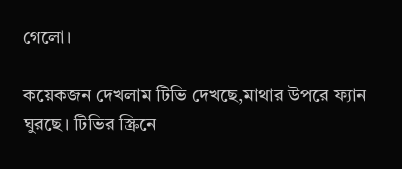গেলো।

কয়েকজন দেখলাম টিভি দেখছে,মাথার উপরে ফ্যান ঘুরছে। টিভির স্ক্রিনে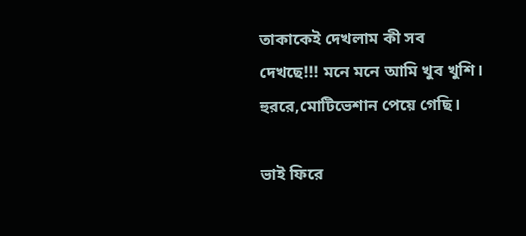তাকাকেই দেখলাম কী সব দেখছে!!! মনে মনে আমি খুব খুশি। হুররে,মোটিভেশান পেয়ে গেছি।

ভাই ফিরে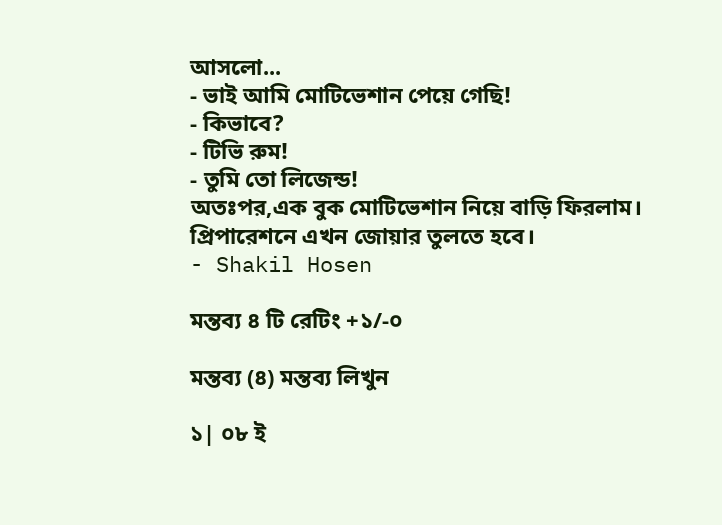আসলো...
- ভাই আমি মোটিভেশান পেয়ে গেছি!
- কিভাবে?
- টিভি রুম!
- তুমি তো লিজেন্ড!
অতঃপর,এক বুক মোটিভেশান নিয়ে বাড়ি ফিরলাম। প্রিপারেশনে এখন জোয়ার তুলতে হবে।
- Shakil Hosen

মন্তব্য ৪ টি রেটিং +১/-০

মন্তব্য (৪) মন্তব্য লিখুন

১| ০৮ ই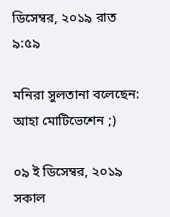ডিসেম্বর, ২০১৯ রাত ৯:৫৯

মনিরা সুলতানা বলেছেন: আহা মোটিভেশেন ;)

০৯ ই ডিসেম্বর, ২০১৯ সকাল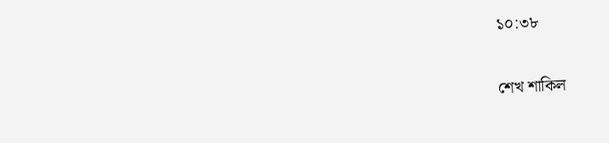১০:৩৮

শেখ শাকিল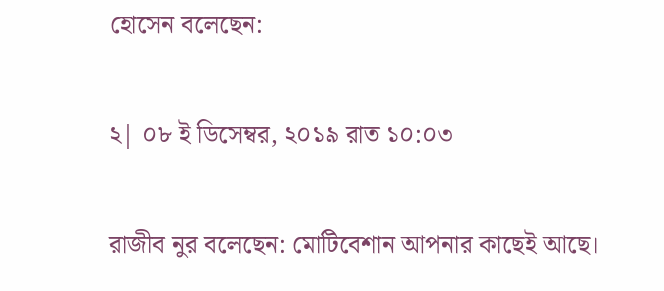হোসেন বলেছেন:

২| ০৮ ই ডিসেম্বর, ২০১৯ রাত ১০:০৩

রাজীব নুর বলেছেন: মোটিবেশান আপনার কাছেই আছে।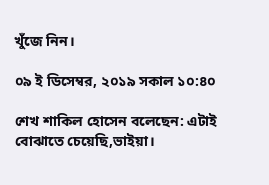খুঁজে নিন।

০৯ ই ডিসেম্বর, ২০১৯ সকাল ১০:৪০

শেখ শাকিল হোসেন বলেছেন: এটাই বোঝাতে চেয়েছি,ভাইয়া।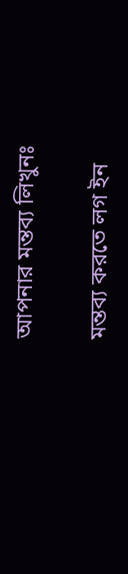আপনার মন্তব্য লিখুনঃ

মন্তব্য করতে লগ ইন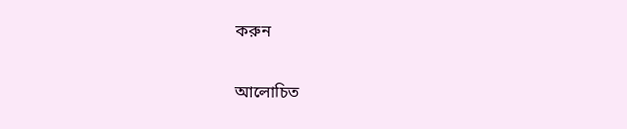করুন

আলোচিত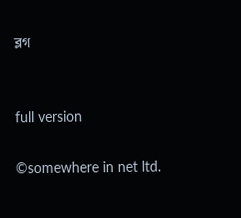ব্লগ


full version

©somewhere in net ltd.